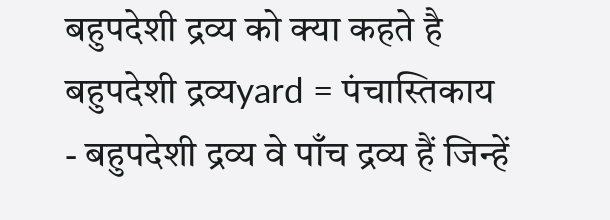बहुपदेशी द्रव्य को क्या कहते है
बहुपदेशी द्रव्यyard = पंचास्तिकाय
- बहुपदेशी द्रव्य वे पाँच द्रव्य हैं जिन्हें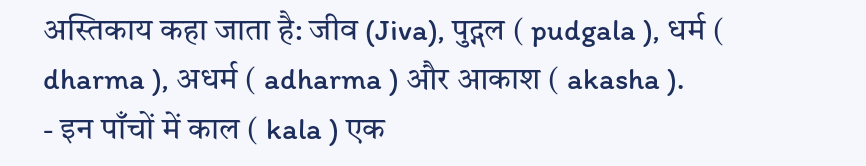अस्तिकाय कहा जाता है: जीव (Jiva), पुद्गल ( pudgala ), धर्म ( dharma ), अधर्म ( adharma ) और आकाश ( akasha ).
- इन पाँचों में काल ( kala ) एक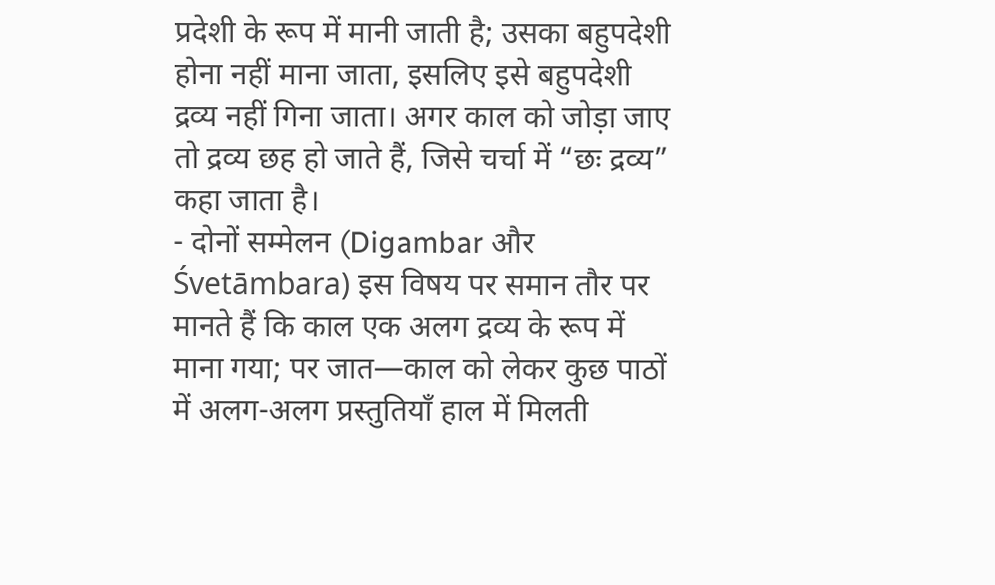प्रदेशी के रूप में मानी जाती है; उसका बहुपदेशी होना नहीं माना जाता, इसलिए इसे बहुपदेशी द्रव्य नहीं गिना जाता। अगर काल को जोड़ा जाए तो द्रव्य छह हो जाते हैं, जिसे चर्चा में “छः द्रव्य” कहा जाता है।
- दोनों सम्मेलन (Digambar और Śvetāmbara) इस विषय पर समान तौर पर मानते हैं कि काल एक अलग द्रव्य के रूप में माना गया; पर जात—काल को लेकर कुछ पाठों में अलग-अलग प्रस्तुतियाँ हाल में मिलती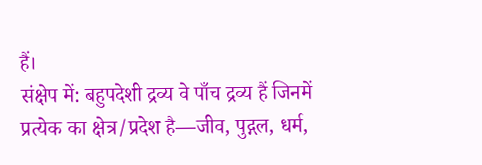हैं।
संक्षेप में: बहुपदेशी द्रव्य वे पाँच द्रव्य हैं जिनमें प्रत्येक का क्षेत्र/प्रदेश है—जीव, पुद्गल, धर्म,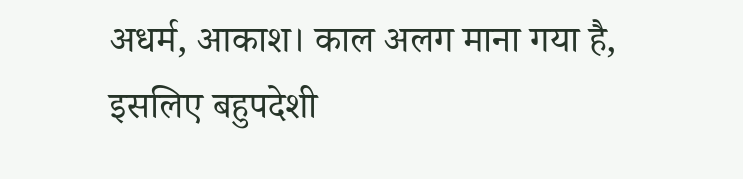अधर्म, आकाश। काल अलग माना गया है, इसलिए बहुपदेशी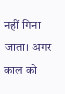नहीं गिना जाता। अगर काल को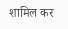शामिल कर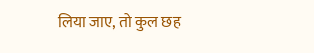लिया जाए, तो कुल छह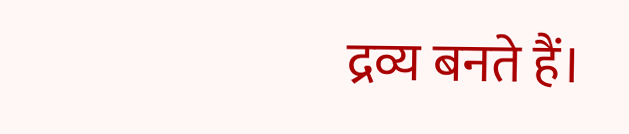द्रव्य बनते हैं।